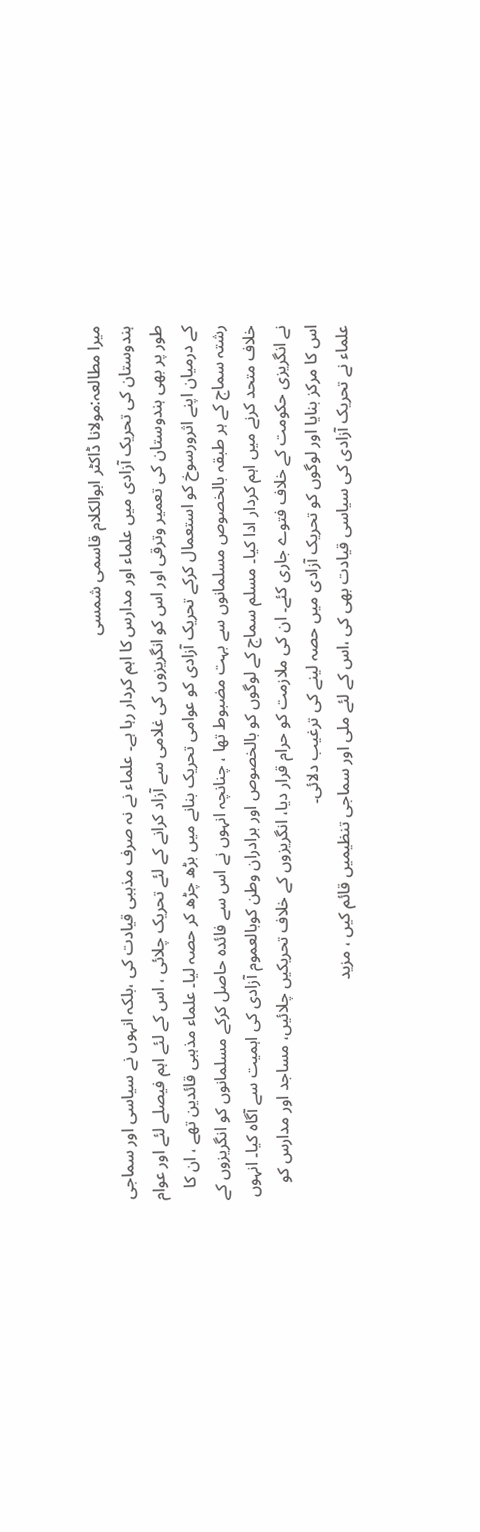میرا مطالعہ:مولانا ڈاکٹر ابوالکلام قاسمی شمسی
ہندوستان کی تحریک آزادی میں علماء اور مدارس کا اہم کردار رہا ہے۔ علماء نے نہ صرف مذہبی قیادت کی ،بلکہ انہوں نے سیاسی اور سماجی طور پر بھی ہندوستان کی تعمیر وترقی اور اس کو انگریزوں کی غلامی سے آزاد کرانے کے لئے تحریک چلائی ، اس کے لئے اہم فیصلے لئے اور عوام کے درمیان اپنے اثرورسوخ کو استعمال کرکے تحریک آزادی کو عوامی تحریک بنانے میں بڑھ چڑھ کر حصہ لیا۔ علماء مذہبی قائدین تھے ، ان کا رشتہ سماج کے ہر طبقہ بالخصوص مسلمانوں سے بہت مضبوط تھا ، چنانچہ انہوں نے اس سے فائدہ حاصل کرکے مسلمانوں کو انگریزوں کے خلاف متحد کرنے میں اہم کردار ادا کیا۔ مسلم سماج کے لوگوں کو بالخصوص اور برادران وطن کوبالعموم آزادی کی اہمیت سے آگاہ کیا۔ انہوں نے انگریزی حکومت کے خلاف فتوے جاری کئے۔ ان کی ملازمت کو حرام قرار دیا، انگریزوں کے خلاف تحریکیں چلائیں، مساجد اور مدارس کو اس کا مرکز بنایا اور لوگوں کو تحریک آزادی میں حصہ لینے کی ترغیب دلائی۔
علماء نے تحریک آزادی کی سیاسی قیادت بھی کی ،اس کے لئے ملی اور سماجی تنظیمیں قائم کیں ، مزید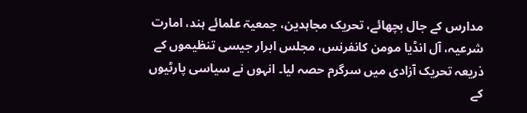مدارس کے جال بچھائے، تحریک مجاہدین، جمعیۃ علمائے ہند، امارت شرعیہ، آل انڈیا مومن کانفرنس، مجلس ابرار جیسی تنظیموں کے ذریعہ تحریک آزادی میں سرگرم حصہ لیا۔ انہوں نے سیاسی پارٹیوں کے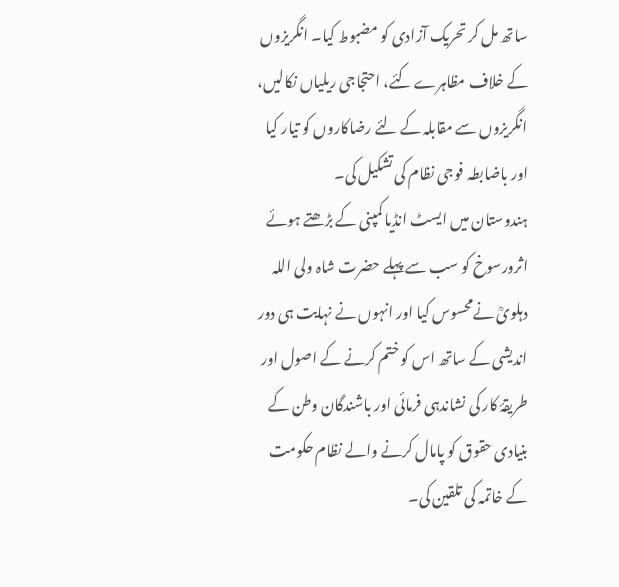ساتھ مل کر تحریک آزادی کو مضبوط کیا۔ انگریزوں کے خلاف مظاہرے کئے، احتجاجی ریلیاں نکالیں، انگریزوں سے مقابلہ کے لئے رضاکاروں کو تیار کیا اور باضابطہ فوجی نظام کی تشکیل کی۔
ہندوستان میں ایسٹ انڈیا کمپنی کے بڑھتے ہوئے اثرورسوخ کو سب سے پہلے حضرت شاہ ولی اللہ دہلویؒ نےمحسوس کیا اور انہوں نے نہایت ہی دور اندیشی کے ساتھ اس کو ختم کرنے کے اصول اور طریقۂ کار کی نشاندہی فرمائی اور باشندگان وطن کے بنیادی حقوق کو پامال کرنے والے نظام حکومت کے خاتمہ کی تلقین کی۔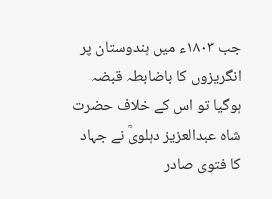جب ۱۸۰۳ء میں ہندوستان پر انگریزوں کا باضابطہ قبضہ ہوگیا تو اس کے خلاف حضرت شاہ عبدالعزیز دہلویؒ نے جہاد کا فتوی صادر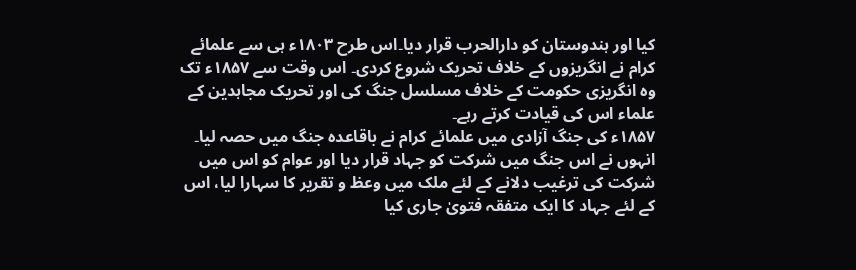کیا اور ہندوستان کو دارالحرب قرار دیا۔اس طرح ۱۸۰۳ء ہی سے علمائے کرام نے انگریزوں کے خلاف تحریک شروع کردی۔ اس وقت سے ۱۸۵۷ء تک وہ انگریزی حکومت کے خلاف مسلسل جنگ کی اور تحریک مجاہدین کے علماء اس کی قیادت کرتے رہے۔
۱۸۵۷ء کی جنگ آزادی میں علمائے کرام نے باقاعدہ جنگ میں حصہ لیا۔ انہوں نے اس جنگ میں شرکت کو جہاد قرار دیا اور عوام کو اس میں شرکت کی ترغیب دلانے کے لئے ملک میں وعظ و تقریر کا سہارا لیا، اس کے لئے جہاد کا ایک متفقہ فتویٰ جاری کیا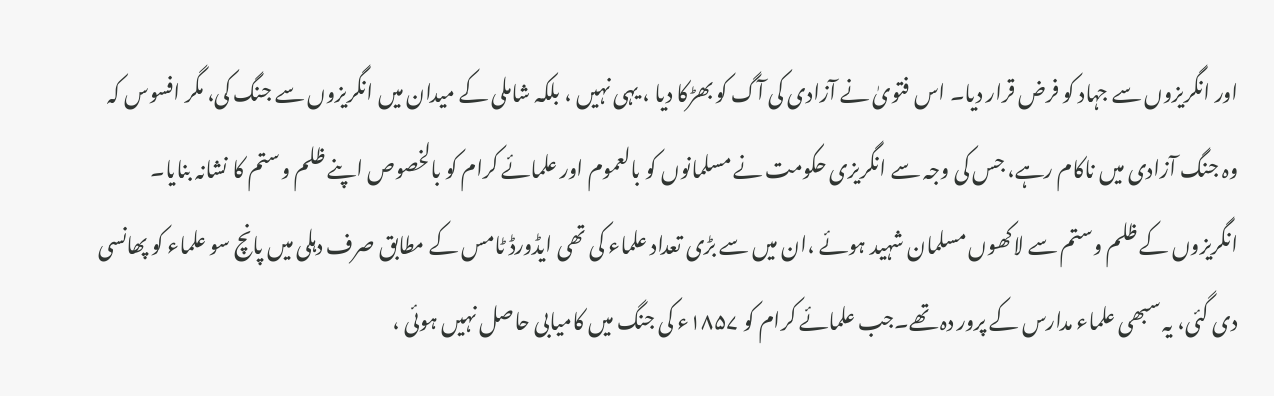اور انگریزوں سے جہاد کو فرض قرار دیا۔ اس فتویٰ نے آزادی کی آگ کو بھڑکا دیا ، یہی نہیں ، بلکہ شاملی کے میدان میں انگریزوں سے جنگ کی، مگر افسوس کہ وہ جنگ آزادی میں ناکام رہے، جس کی وجہ سے انگریزی حکومت نے مسلمانوں کو بالعموم اور علمائے کرام کو بالخصوص اپنے ظلم وستم کا نشانہ بنایا۔ انگریزوں کے ظلم وستم سے لاکھوں مسلمان شہید ہوئے ،ان میں سے بڑی تعداد علماء کی تھی ایڈورڈ ٹامس کے مطابق صرف دہلی میں پانچ سو علماء کو پھانسی دی گئی، یہ سبھی علماء مدارس کے پرور دہ تھے۔جب علمائے کرام کو ۱۸۵۷ء کی جنگ میں کامیابی حاصل نہیں ہوئی ،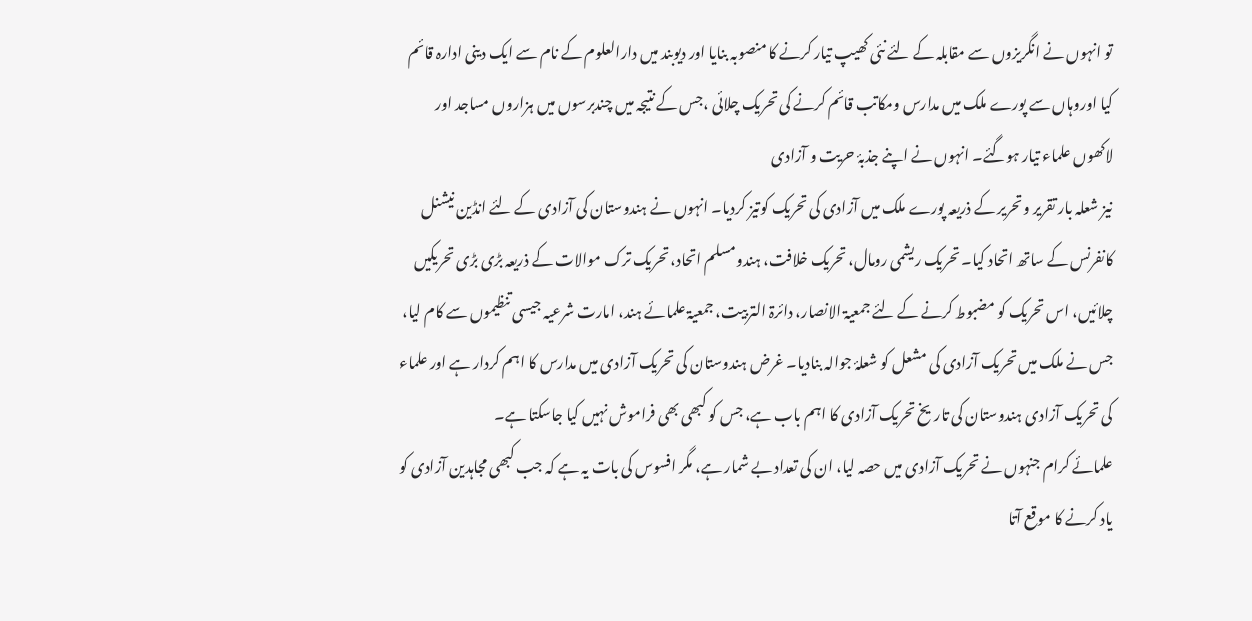تو انہوں نے انگریزوں سے مقابلہ کے لئے نئی کھیپ تیار کرنے کا منصوبہ بنایا اور دیوبند میں دارالعلوم کے نام سے ایک دینی ادارہ قائم کیا اوروہاں سے پورے ملک میں مدارس ومکاتب قائم کرنے کی تحریک چلائی ،جس کے نتیجہ میں چندبرسوں میں ہزاروں مساجد اور لاکھوں علماء تیار ہوگئے۔ انہوں نے اپنے جذبۂ حریت و آزادی
نیز شعلہ بار تقریر وتحریر کے ذریعہ پورے ملک میں آزادی کی تحریک کوتیز کردیا۔ انہوں نے ہندوستان کی آزادی کے لئے انڈین نیشنل کانفرنس کے ساتھ اتحاد کیا۔ تحریک ریشمی رومال، تحریک خلافت، ہندومسلم اتحاد، تحریک ترک موالات کے ذریعہ بڑی بڑی تحریکیں چلائیں، اس تحریک کو مضبوط کرنے کے لئے جمعیۃ الانصار، دائرۃ التربیت، جمعیۃ علمائے ہند، امارت شرعیہ جیسی تنظیموں سے کام لیا، جس نے ملک میں تحریک آزادی کی مشعل کو شعلۂ جوالہ بنادیا۔ غرض ہندوستان کی تحریک آزادی میں مدارس کا اہم کردار ہے اور علماء کی تحریک آزادی ہندوستان کی تاریخ تحریک آزادی کا اہم باب ہے، جس کو کبھی بھی فراموش نہیں کیا جاسکتا ہے۔
علمائے کرام جنہوں نے تحریک آزادی میں حصہ لیا، ان کی تعداد بے شمار ہے، مگر افسوس کی بات یہ ہے کہ جب کبھی مجاہدین آزادی کو یاد کرنے کا موقع آتا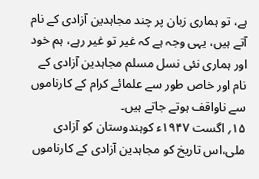ہے، تو ہماری زبان پر چند مجاہدین آزادی کے نام آتے ہیں، یہی وجہ ہے کہ غیر تو غیر رہے، ہم خود اور ہماری نئی نسل مسلم مجاہدین آزادی کے نام اور خاص طور سے علمائے کرام کے کارناموں سے ناواقف ہوتے جاتے ہیں۔
۱۵؍ اگست ۱۹۴۷ء کوہندوستان کو آزادی ملی،اس تاریخ کو مجاہدین آزادی کے کارناموں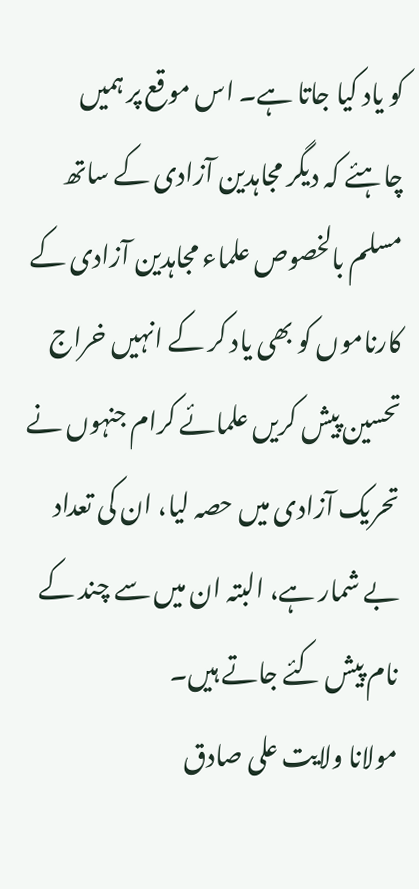کو یاد کیا جاتا ہے۔ اس موقع پر ہمیں چاہئے کہ دیگر مجاہدین آزادی کے ساتھ مسلم بالخصوص علماء مجاہدین آزادی کے کارناموں کو بھی یاد کر کے انہیں خراج تحسین پیش کریں علمائے کرام جنہوں نے تحریک آزادی میں حصہ لیا، ان کی تعداد بے شمار ہے، البتہ ان میں سے چند کے نام پیش کئے جاتے ہیں۔
مولانا ولایت علی صادق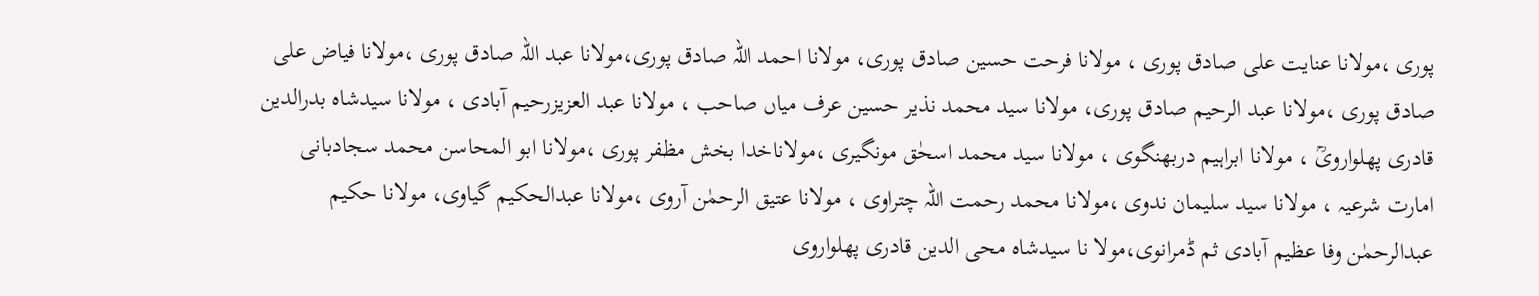پوری ،مولانا عنایت علی صادق پوری ، مولانا فرحت حسین صادق پوری، مولانا احمد اللہ صادق پوری،مولانا عبد اللہ صادق پوری ،مولانا فیاض علی صادق پوری ،مولانا عبد الرحیم صادق پوری، مولانا سید محمد نذیر حسین عرف میاں صاحب ، مولانا عبد العزیزرحیم آبادی ، مولانا سیدشاہ بدرالدین قادری پھلوارویؒ ، مولانا ابراہیم دربھنگوی ، مولانا سید محمد اسحٰق مونگیری ،مولاناخدا بخش مظفر پوری ،مولانا ابو المحاسن محمد سجادبانی امارت شرعیہ ، مولانا سید سلیمان ندوی ،مولانا محمد رحمت اللہ چتراوی ، مولانا عتیق الرحمٰن آروی ،مولانا عبدالحکیم گیاوی، مولانا حکیم عبدالرحمٰن وفا عظیم آبادی ثم ڈمرانوی،مولا نا سیدشاہ محی الدین قادری پھلواروی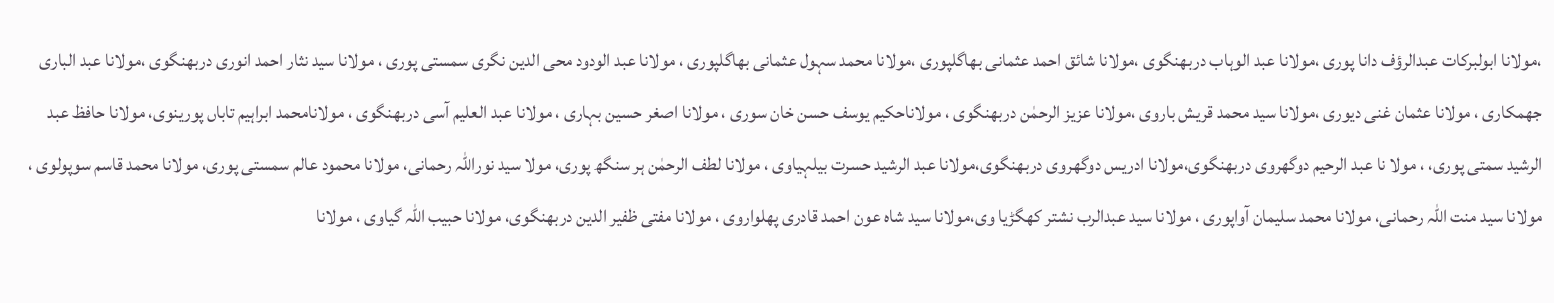،مولانا ابولبرکات عبدالرؤف دانا پوری ،مولانا عبد الوہاب دربھنگوی ،مولانا شائق احمد عثمانی بھاگلپوری ،مولانا محمد سہول عثمانی بھاگلپوری ، مولانا عبد الودود محی الدین نگری سمستی پوری ، مولانا سید نثار احمد انوری دربھنگوی ،مولانا عبد الباری جھمکاری ، مولانا عثمان غنی دیوری ،مولانا سید محمد قریش باروی ،مولانا عزیز الرحمٰن دربھنگوی ، مولاناحکیم یوسف حسن خان سوری ، مولانا اصغر حسین بہاری ، مولانا عبد العلیم آسی دربھنگوی ، مولانامحمد ابراہیم تاباں پورینوی، مولانا حافظ عبد الرشید سمتی پوری، ، مولا نا عبد الرحیم دوگھروی دربھنگوی،مولانا ادریس دوگھروی دربھنگوی،مولانا عبد الرشید حسرت بیلہیاوی ، مولانا لطف الرحمٰن ہر سنگھ پوری، مولا سید نوراللہ رحمانی، مولانا محمود عالم سمستی پوری، مولانا محمد قاسم سوپولوی ، مولانا سید منت اللہ رحمانی، مولانا محمد سلیمان آواپوری ، مولانا سید عبدالرب نشتر کھگڑیا وی،مولانا سید شاہ عون احمد قادری پھلواروی ، مولانا مفتی ظفیر الدین دربھنگوی، مولانا حبیب اللہ گیاوی ، مولانا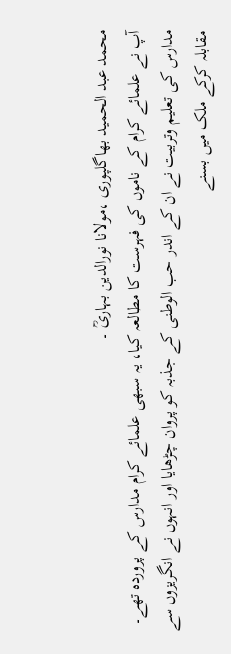محمد عبد الحمید بھاگلپوری ،مولانا نورالدین بہاریؒ ۔
آپ نے علمائے کرام کے ناموں کی فہرست کا مطالعہ کیا، یہ سبھی علمائے کرام مدارس کے پروردہ تھے۔ مدارس کی تعلیم وتربیت نے ان کے اندر حب الوطنی کے جذبہ کو پروان چڑھایا اور انہوں نے انگریزوں سے مقابلہ کرکے ملک میں بسنے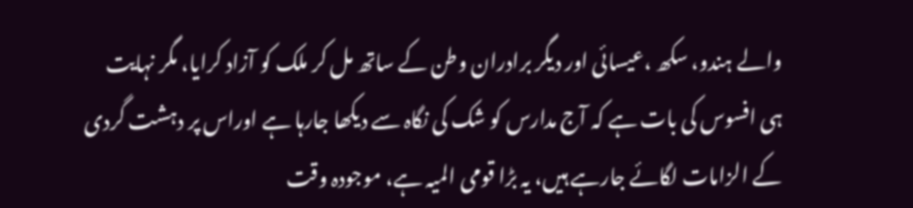والے ہندو، سکھ ،عیسائی اور دیگر برادران وطن کے ساتھ مل کر ملک کو آزاد کرایا، مگر نہایت ہی افسوس کی بات ہے کہ آج مدارس کو شک کی نگاہ سے دیکھا جارہا ہے اوراس پر دہشت گردی کے الزامات لگائے جارہے ہیں، یہ بڑا قومی المیہ ہے، موجودہ وقت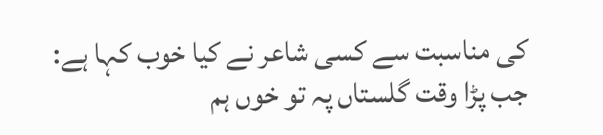کی مناسبت سے کسی شاعر نے کیا خوب کہا ہے:
جب پڑا وقت گلستاں پہ تو خوں ہم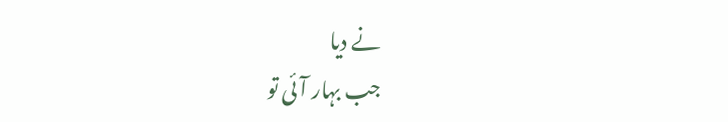نے دیا
جب بہار آئی تو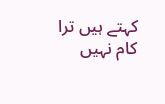کہتے ہیں ترا کام نہیں